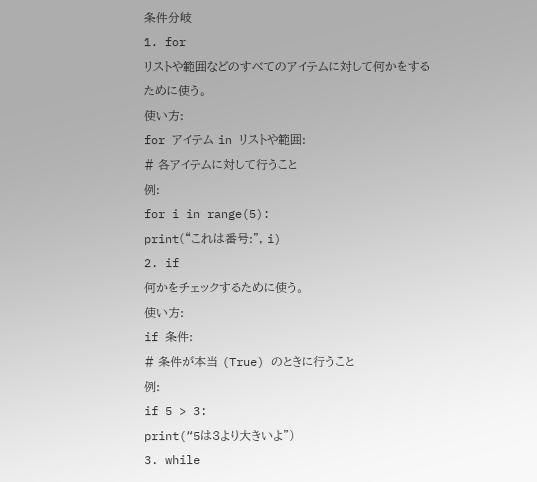条件分岐
1. for
リストや範囲などのすべてのアイテムに対して何かをするために使う。
使い方:
for アイテム in リストや範囲:
# 各アイテムに対して行うこと
例:
for i in range(5):
print(“これは番号:”, i)
2. if
何かをチェックするために使う。
使い方:
if 条件:
# 条件が本当 (True) のときに行うこと
例:
if 5 > 3:
print(“5は3より大きいよ”)
3. while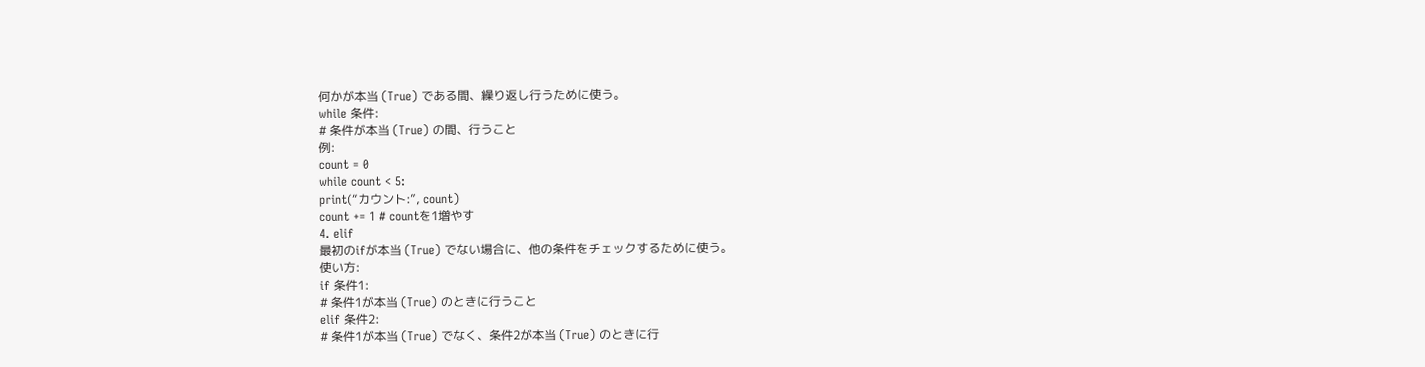何かが本当 (True) である間、繰り返し行うために使う。
while 条件:
# 条件が本当 (True) の間、行うこと
例:
count = 0
while count < 5:
print(“カウント:”, count)
count += 1 # countを1増やす
4. elif
最初のifが本当 (True) でない場合に、他の条件をチェックするために使う。
使い方:
if 条件1:
# 条件1が本当 (True) のときに行うこと
elif 条件2:
# 条件1が本当 (True) でなく、条件2が本当 (True) のときに行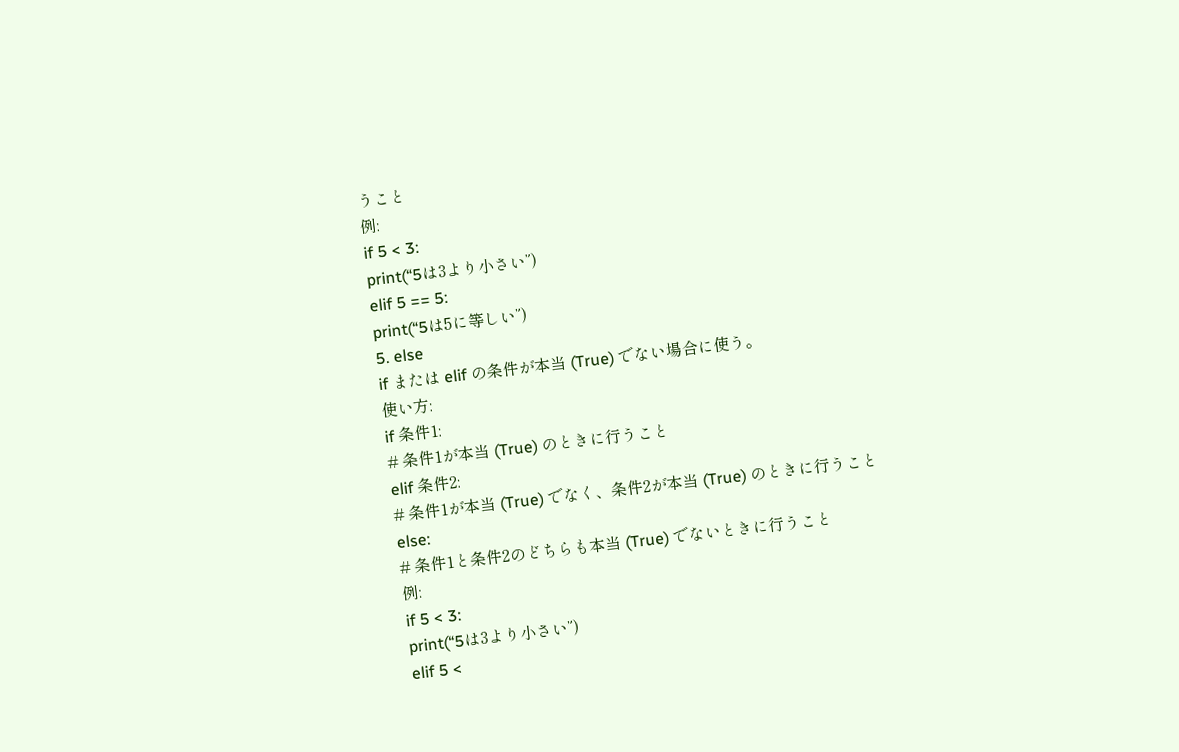うこと
例:
if 5 < 3:
print(“5は3より小さい”)
elif 5 == 5:
print(“5は5に等しい”)
5. else
if または elif の条件が本当 (True) でない場合に使う。
使い方:
if 条件1:
# 条件1が本当 (True) のときに行うこと
elif 条件2:
# 条件1が本当 (True) でなく、条件2が本当 (True) のときに行うこと
else:
# 条件1と条件2のどちらも本当 (True) でないときに行うこと
例:
if 5 < 3:
print(“5は3より小さい”)
elif 5 <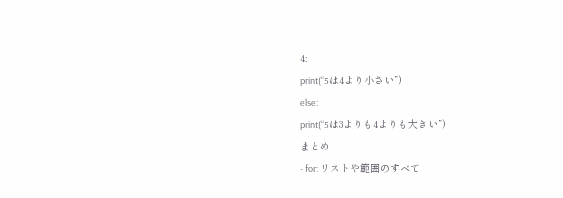4:
print(“5は4より小さい”)
else:
print(“5は3よりも4よりも大きい”)
まとめ
- for: リストや範囲のすべて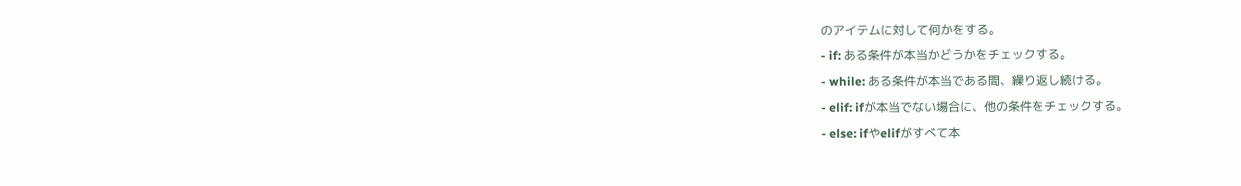のアイテムに対して何かをする。
- if: ある条件が本当かどうかをチェックする。
- while: ある条件が本当である間、繰り返し続ける。
- elif: ifが本当でない場合に、他の条件をチェックする。
- else: ifやelifがすべて本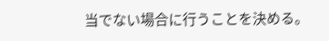当でない場合に行うことを決める。